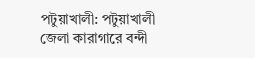পটুয়াখালী: পটুয়াখালী জেলা কারাগারে বন্দী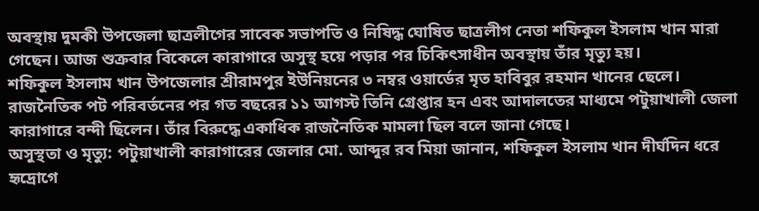অবস্থায় দুমকী উপজেলা ছাত্রলীগের সাবেক সভাপতি ও নিষিদ্ধ ঘোষিত ছাত্রলীগ নেতা শফিকুল ইসলাম খান মারা গেছেন। আজ শুক্রবার বিকেলে কারাগারে অসুস্থ হয়ে পড়ার পর চিকিৎসাধীন অবস্থায় তাঁর মৃত্যু হয়।
শফিকুল ইসলাম খান উপজেলার শ্রীরামপুর ইউনিয়নের ৩ নম্বর ওয়ার্ডের মৃত হাবিবুর রহমান খানের ছেলে। রাজনৈতিক পট পরিবর্তনের পর গত বছরের ১১ আগস্ট তিনি গ্রেপ্তার হন এবং আদালতের মাধ্যমে পটুয়াখালী জেলা কারাগারে বন্দী ছিলেন। তাঁর বিরুদ্ধে একাধিক রাজনৈতিক মামলা ছিল বলে জানা গেছে।
অসুস্থতা ও মৃত্যু: পটুয়াখালী কারাগারের জেলার মো. আব্দুর রব মিয়া জানান, শফিকুল ইসলাম খান দীর্ঘদিন ধরে হৃদ্রোগে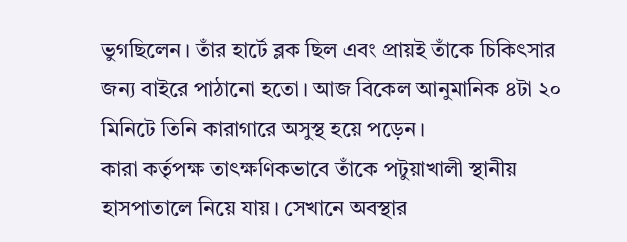ভুগছিলেন। তাঁর হার্টে ব্লক ছিল এবং প্রায়ই তাঁকে চিকিৎসার জন্য বাইরে পাঠানো হতো। আজ বিকেল আনুমানিক ৪টা ২০ মিনিটে তিনি কারাগারে অসুস্থ হয়ে পড়েন।
কারা কর্তৃপক্ষ তাৎক্ষণিকভাবে তাঁকে পটুয়াখালী স্থানীয় হাসপাতালে নিয়ে যায়। সেখানে অবস্থার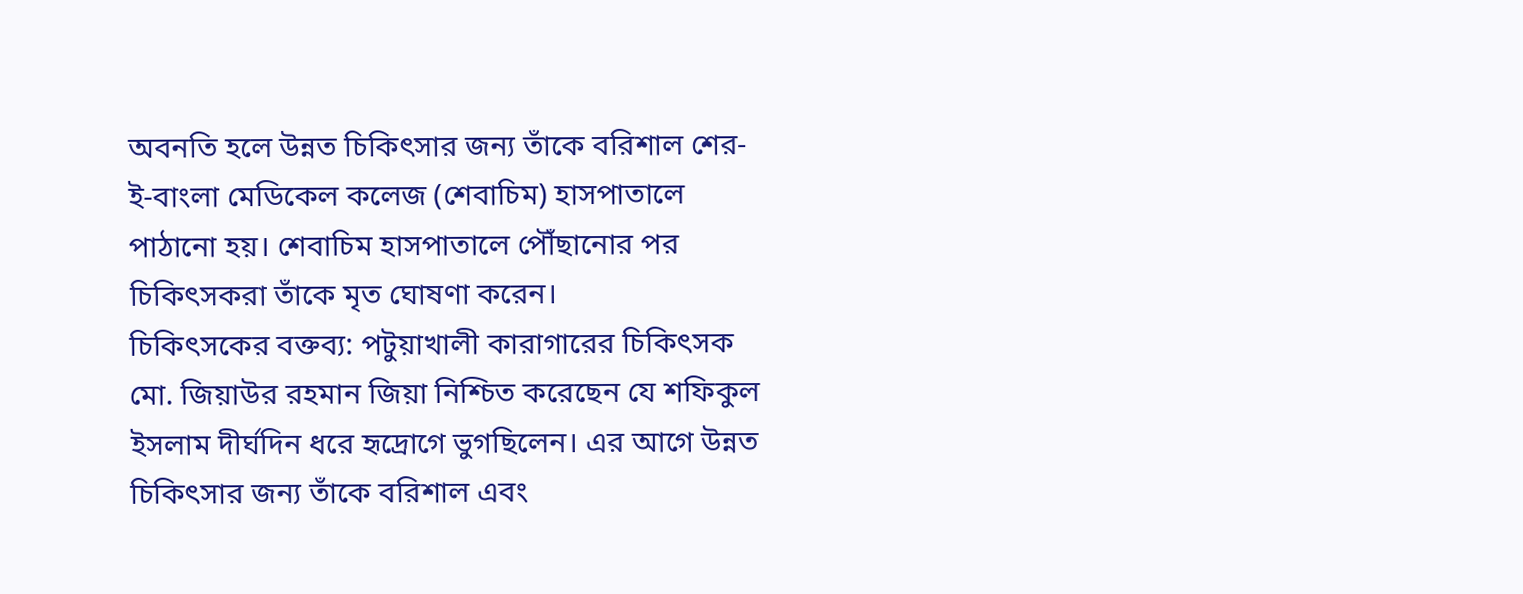অবনতি হলে উন্নত চিকিৎসার জন্য তাঁকে বরিশাল শের-ই-বাংলা মেডিকেল কলেজ (শেবাচিম) হাসপাতালে পাঠানো হয়। শেবাচিম হাসপাতালে পৌঁছানোর পর চিকিৎসকরা তাঁকে মৃত ঘোষণা করেন।
চিকিৎসকের বক্তব্য: পটুয়াখালী কারাগারের চিকিৎসক মো. জিয়াউর রহমান জিয়া নিশ্চিত করেছেন যে শফিকুল ইসলাম দীর্ঘদিন ধরে হৃদ্রোগে ভুগছিলেন। এর আগে উন্নত চিকিৎসার জন্য তাঁকে বরিশাল এবং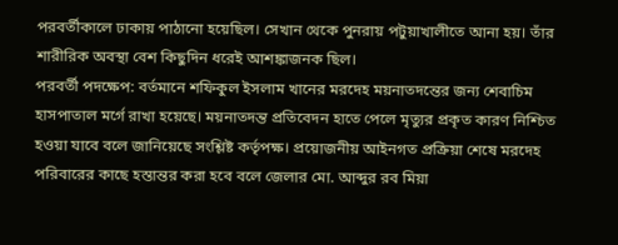পরবর্তীকালে ঢাকায় পাঠানো হয়েছিল। সেখান থেকে পুনরায় পটুয়াখালীতে আনা হয়। তাঁর শারীরিক অবস্থা বেশ কিছুদিন ধরেই আশঙ্কাজনক ছিল।
পরবর্তী পদক্ষেপ: বর্তমানে শফিকুল ইসলাম খানের মরদেহ ময়নাতদন্তের জন্য শেবাচিম হাসপাতাল মর্গে রাখা হয়েছে। ময়নাতদন্ত প্রতিবেদন হাতে পেলে মৃত্যুর প্রকৃত কারণ নিশ্চিত হওয়া যাবে বলে জানিয়েছে সংশ্লিষ্ট কর্তৃপক্ষ। প্রয়োজনীয় আইনগত প্রক্রিয়া শেষে মরদেহ পরিবারের কাছে হস্তান্তর করা হবে বলে জেলার মো. আব্দুর রব মিয়া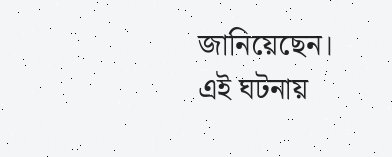জানিয়েছেন।
এই ঘটনায়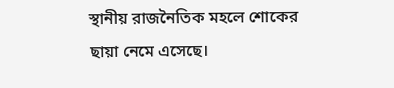স্থানীয় রাজনৈতিক মহলে শোকের ছায়া নেমে এসেছে।